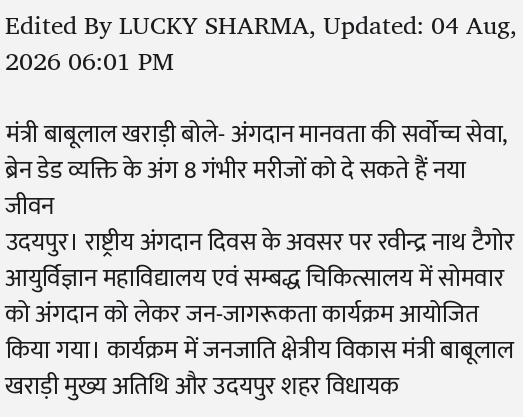Edited By LUCKY SHARMA, Updated: 04 Aug, 2026 06:01 PM

मंत्री बाबूलाल खराड़ी बोले- अंगदान मानवता की सर्वोच्च सेवा, ब्रेन डेड व्यक्ति के अंग 8 गंभीर मरीजों को दे सकते हैं नया जीवन
उदयपुर। राष्ट्रीय अंगदान दिवस के अवसर पर रवीन्द्र नाथ टैगोर आयुर्विज्ञान महाविद्यालय एवं सम्बद्ध चिकित्सालय में सोमवार को अंगदान को लेकर जन-जागरूकता कार्यक्रम आयोजित किया गया। कार्यक्रम में जनजाति क्षेत्रीय विकास मंत्री बाबूलाल खराड़ी मुख्य अतिथि और उदयपुर शहर विधायक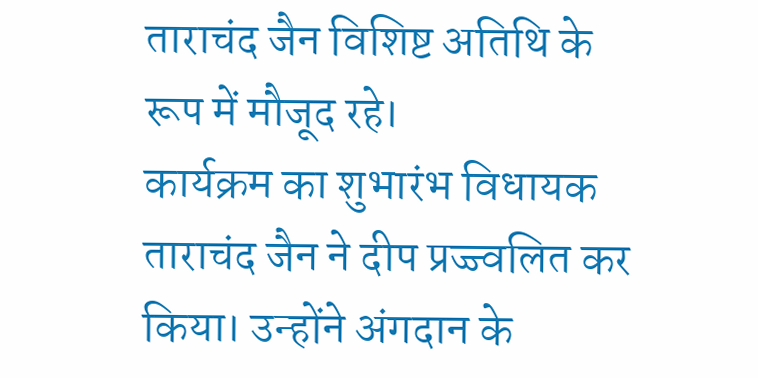ताराचंद जैन विशिष्ट अतिथि के रूप में मौजूद रहे।
कार्यक्रम का शुभारंभ विधायक ताराचंद जैन ने दीप प्रज्ज्वलित कर किया। उन्होंने अंगदान के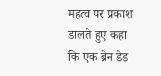महत्व पर प्रकाश डालते हुए कहा कि एक ब्रेन डेड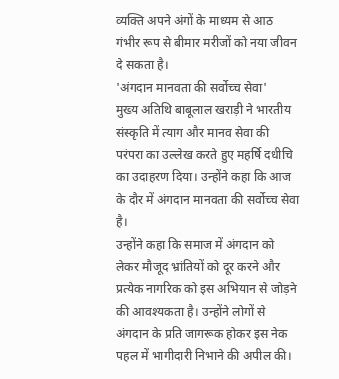व्यक्ति अपने अंगों के माध्यम से आठ गंभीर रूप से बीमार मरीजों को नया जीवन दे सकता है।
'अंगदान मानवता की सर्वोच्च सेवा'
मुख्य अतिथि बाबूलाल खराड़ी ने भारतीय संस्कृति में त्याग और मानव सेवा की परंपरा का उल्लेख करते हुए महर्षि दधीचि का उदाहरण दिया। उन्होंने कहा कि आज के दौर में अंगदान मानवता की सर्वोच्च सेवा है।
उन्होंने कहा कि समाज में अंगदान को लेकर मौजूद भ्रांतियों को दूर करने और प्रत्येक नागरिक को इस अभियान से जोड़ने की आवश्यकता है। उन्होंने लोगों से अंगदान के प्रति जागरूक होकर इस नेक पहल में भागीदारी निभाने की अपील की।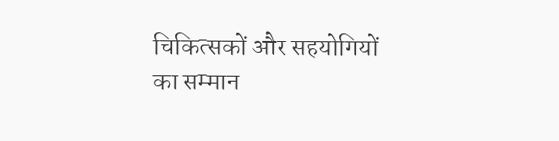चिकित्सकों और सहयोगियों का सम्मान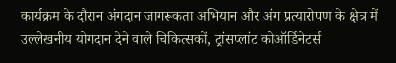कार्यक्रम के दौरान अंगदान जागरूकता अभियान और अंग प्रत्यारोपण के क्षेत्र में उल्लेखनीय योगदान देने वाले चिकित्सकों, ट्रांसप्लांट कोऑर्डिनेटर्स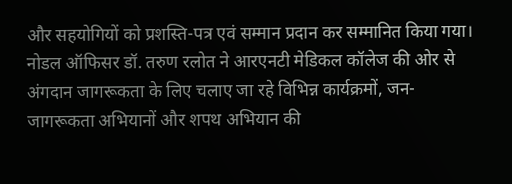और सहयोगियों को प्रशस्ति-पत्र एवं सम्मान प्रदान कर सम्मानित किया गया।
नोडल ऑफिसर डॉ. तरुण रलोत ने आरएनटी मेडिकल कॉलेज की ओर से अंगदान जागरूकता के लिए चलाए जा रहे विभिन्न कार्यक्रमों, जन-जागरूकता अभियानों और शपथ अभियान की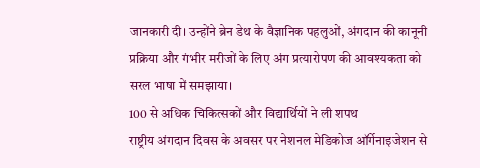जानकारी दी। उन्होंने ब्रेन डेथ के वैज्ञानिक पहलुओं, अंगदान की कानूनी प्रक्रिया और गंभीर मरीजों के लिए अंग प्रत्यारोपण की आवश्यकता को सरल भाषा में समझाया।
100 से अधिक चिकित्सकों और विद्यार्थियों ने ली शपथ
राष्ट्रीय अंगदान दिवस के अवसर पर नेशनल मेडिकोज ऑर्गेनाइजेशन से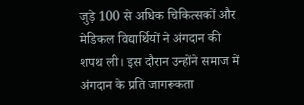जुड़े 100 से अधिक चिकित्सकों और मेडिकल विद्यार्थियों ने अंगदान की शपथ ली। इस दौरान उन्होंने समाज में अंगदान के प्रति जागरूकता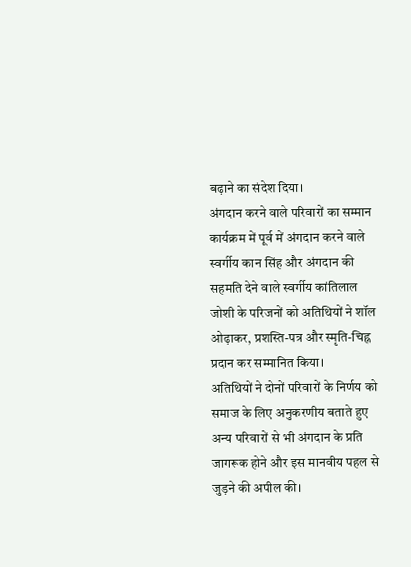बढ़ाने का संदेश दिया।
अंगदान करने वाले परिवारों का सम्मान
कार्यक्रम में पूर्व में अंगदान करने वाले स्वर्गीय कान सिंह और अंगदान की सहमति देने वाले स्वर्गीय कांतिलाल जोशी के परिजनों को अतिथियों ने शॉल ओढ़ाकर, प्रशस्ति-पत्र और स्मृति-चिह्न प्रदान कर सम्मानित किया।
अतिथियों ने दोनों परिवारों के निर्णय को समाज के लिए अनुकरणीय बताते हुए अन्य परिवारों से भी अंगदान के प्रति जागरूक होने और इस मानवीय पहल से जुड़ने की अपील की।